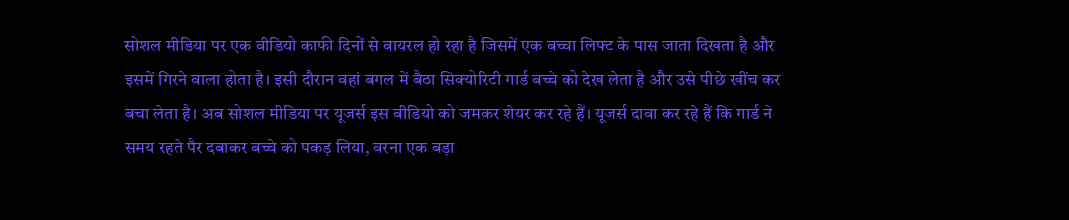सोशल मीडिया पर एक वीडियो काफी दिनों से वायरल हो रहा है जिसमें एक बच्चा लिफ्ट के पास जाता दिखता है और इसमें गिरने वाला होता है। इसी दौरान वहां बगल में बैठा सिक्योरिटी गार्ड बच्चे को देख लेता है और उसे पीछे खींच कर बचा लेता है। अब सोशल मीडिया पर यूजर्स इस वीडियो को जमकर शेयर कर रहे हैं। यूजर्स दावा कर रहे हैं कि गार्ड ने समय रहते पैर दबाकर बच्चे को पकड़ लिया, वरना एक बड़ा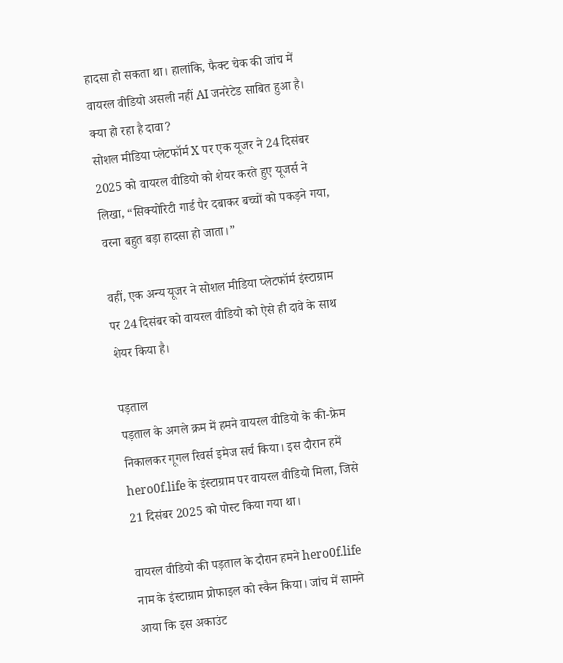हादसा हो सकता था। हालांकि, फैक्ट चेक की जांच में वायरल वीडियो असली नहीं AI जनरेटेड साबित हुआ है।
क्या हो रहा है दावा?
सोशल मीडिया प्लेटफॉर्म X पर एक यूजर ने 24 दिसंबर 2025 को वायरल वीडियो को शेयर करते हुए यूजर्स ने लिखा, “सिक्योरिटी गार्ड पैर दबाकर बच्चों को पकड़ने गया, वरना बहुत बड़ा हादसा हो जाता।”

वहीं, एक अन्य यूजर ने सोशल मीडिया प्लेटफॉर्म इंस्टाग्राम पर 24 दिसंबर को वायरल वीडियो को ऐसे ही दावे के साथ शेयर किया है।

पड़ताल
पड़ताल के अगले क्रम में हमने वायरल वीडियो के की-फ्रेम निकालकर गूगल रिवर्स इमेज सर्च किया। इस दौरान हमें hero0f.life के इंस्टाग्राम पर वायरल वीडियो मिला, जिसे 21 दिसंबर 2025 को पोस्ट किया गया था।

वायरल वीडियो की पड़ताल के दौरान हमने hero0f.life नाम के इंस्टाग्राम प्रोफाइल को स्कैन किया। जांच में सामने आया कि इस अकाउंट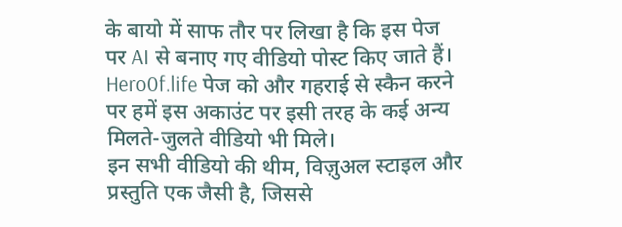के बायो में साफ तौर पर लिखा है कि इस पेज पर AI से बनाए गए वीडियो पोस्ट किए जाते हैं। Hero0f.life पेज को और गहराई से स्कैन करने पर हमें इस अकाउंट पर इसी तरह के कई अन्य मिलते-जुलते वीडियो भी मिले।
इन सभी वीडियो की थीम, विज़ुअल स्टाइल और प्रस्तुति एक जैसी है, जिससे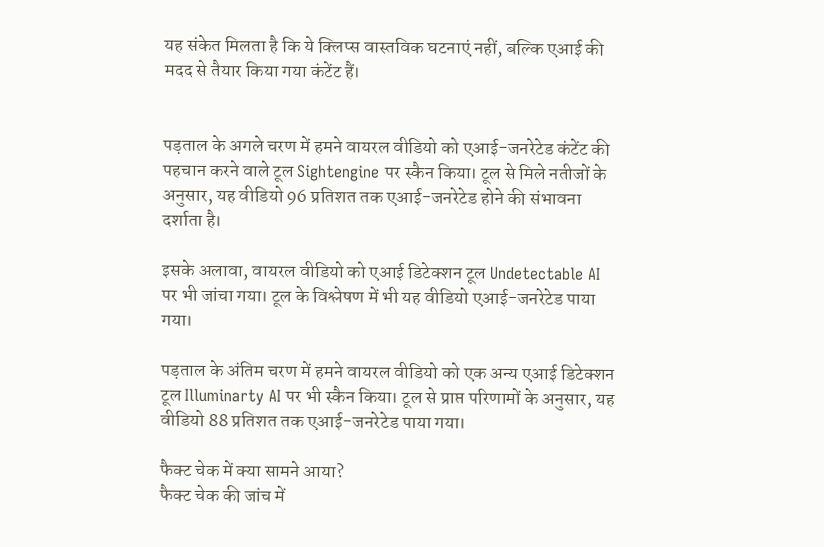यह संकेत मिलता है कि ये क्लिप्स वास्तविक घटनाएं नहीं, बल्कि एआई की मदद से तैयार किया गया कंटेंट हैं।


पड़ताल के अगले चरण में हमने वायरल वीडियो को एआई-जनरेटेड कंटेंट की पहचान करने वाले टूल Sightengine पर स्कैन किया। टूल से मिले नतीजों के अनुसार, यह वीडियो 96 प्रतिशत तक एआई-जनरेटेड होने की संभावना दर्शाता है।

इसके अलावा, वायरल वीडियो को एआई डिटेक्शन टूल Undetectable AI पर भी जांचा गया। टूल के विश्लेषण में भी यह वीडियो एआई-जनरेटेड पाया गया।

पड़ताल के अंतिम चरण में हमने वायरल वीडियो को एक अन्य एआई डिटेक्शन टूल Illuminarty AI पर भी स्कैन किया। टूल से प्राप्त परिणामों के अनुसार, यह वीडियो 88 प्रतिशत तक एआई-जनरेटेड पाया गया।

फैक्ट चेक में क्या सामने आया?
फैक्ट चेक की जांच में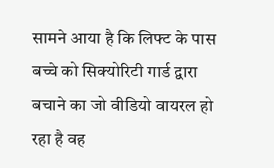सामने आया है कि लिफ्ट के पास बच्चे को सिक्योरिटी गार्ड द्वारा बचाने का जो वीडियो वायरल हो रहा है वह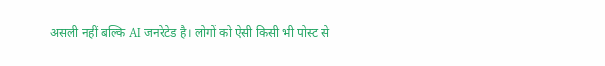असली नहीं बल्कि AI जनरेटेड है। लोगों को ऐसी किसी भी पोस्ट से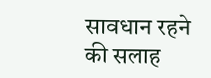सावधान रहने की सलाह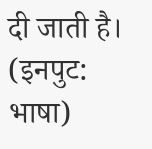दी जाती है। (इनपुट: भाषा)